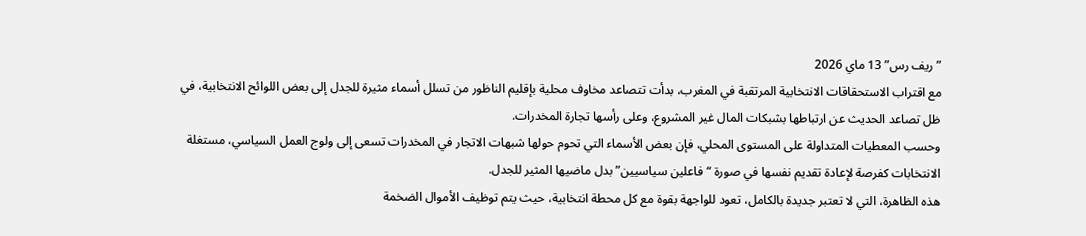” ريف رس” 13 ماي 2026
مع اقتراب الاستحقاقات الانتخابية المرتقبة في المغرب، بدأت تتصاعد مخاوف محلية بإقليم الناظور من تسلل أسماء مثيرة للجدل إلى بعض اللوائح الانتخابية، في ظل تصاعد الحديث عن ارتباطها بشبكات المال غير المشروع، وعلى رأسها تجارة المخدرات.
وحسب المعطيات المتداولة على المستوى المحلي، فإن بعض الأسماء التي تحوم حولها شبهات الاتجار في المخدرات تسعى إلى ولوج العمل السياسي، مستغلة الانتخابات كفرصة لإعادة تقديم نفسها في صورة “فاعلين سياسيين” بدل ماضيها المثير للجدل.
هذه الظاهرة، التي لا تعتبر جديدة بالكامل، تعود للواجهة بقوة مع كل محطة انتخابية، حيث يتم توظيف الأموال الضخمة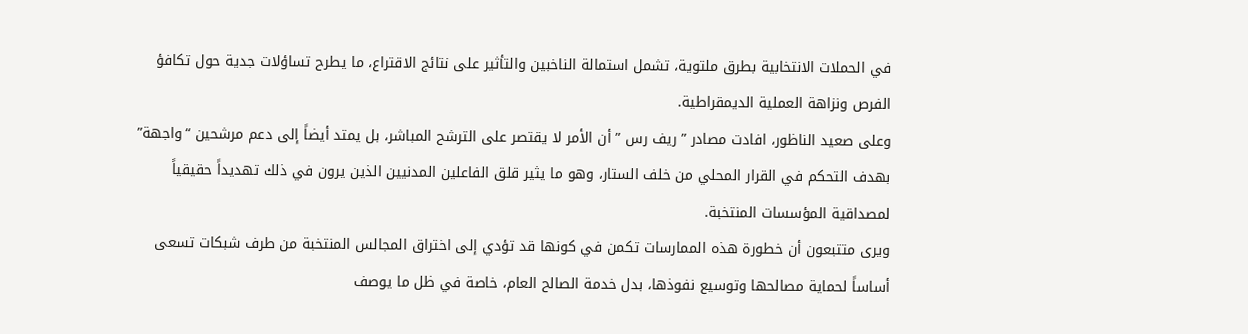في الحملات الانتخابية بطرق ملتوية، تشمل استمالة الناخبين والتأثير على نتائج الاقتراع، ما يطرح تساؤلات جدية حول تكافؤ الفرص ونزاهة العملية الديمقراطية.
وعلى صعيد الناظور، افادت مصادر ” ريف رس ” أن الأمر لا يقتصر على الترشح المباشر، بل يمتد أيضاً إلى دعم مرشحين “واجهة” بهدف التحكم في القرار المحلي من خلف الستار، وهو ما يثير قلق الفاعلين المدنيين الذين يرون في ذلك تهديداً حقيقياً لمصداقية المؤسسات المنتخبة.
ويرى متتبعون أن خطورة هذه الممارسات تكمن في كونها قد تؤدي إلى اختراق المجالس المنتخبة من طرف شبكات تسعى أساساً لحماية مصالحها وتوسيع نفوذها، بدل خدمة الصالح العام، خاصة في ظل ما يوصف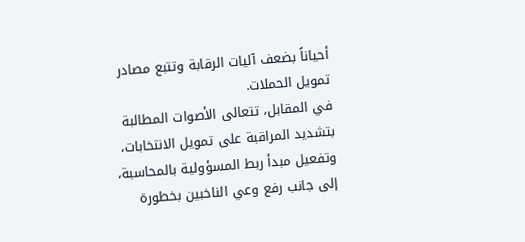أحياناً بضعف آليات الرقابة وتتبع مصادر تمويل الحملات.
في المقابل، تتعالى الأصوات المطالبة بتشديد المراقبة على تمويل الانتخابات، وتفعيل مبدأ ربط المسؤولية بالمحاسبة، إلى جانب رفع وعي الناخبين بخطورة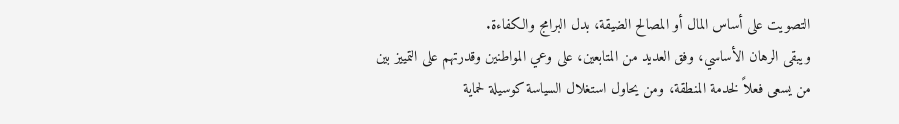التصويت على أساس المال أو المصالح الضيقة، بدل البرامج والكفاءة.
ويبقى الرهان الأساسي، وفق العديد من المتابعين، على وعي المواطنين وقدرتهم على التمييز بين من يسعى فعلاً لخدمة المنطقة، ومن يحاول استغلال السياسة كوسيلة لحماية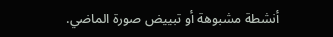أنشطة مشبوهة أو تبييض صورة الماضي.